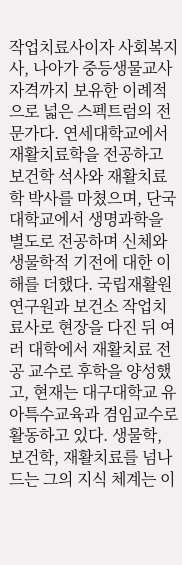작업치료사이자 사회복지사, 나아가 중등생물교사 자격까지 보유한 이례적으로 넓은 스펙트럼의 전문가다. 연세대학교에서 재활치료학을 전공하고 보건학 석사와 재활치료학 박사를 마쳤으며, 단국대학교에서 생명과학을 별도로 전공하며 신체와 생물학적 기전에 대한 이해를 더했다. 국립재활원 연구원과 보건소 작업치료사로 현장을 다진 뒤 여러 대학에서 재활치료 전공 교수로 후학을 양성했고, 현재는 대구대학교 유아특수교육과 겸임교수로 활동하고 있다. 생물학, 보건학, 재활치료를 넘나드는 그의 지식 체계는 이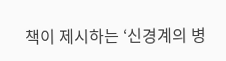책이 제시하는 ‘신경계의 병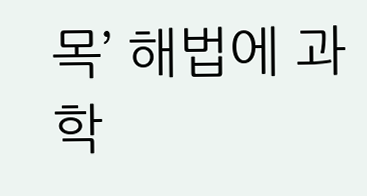목’ 해법에 과학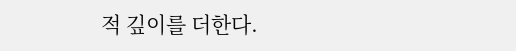적 깊이를 더한다.